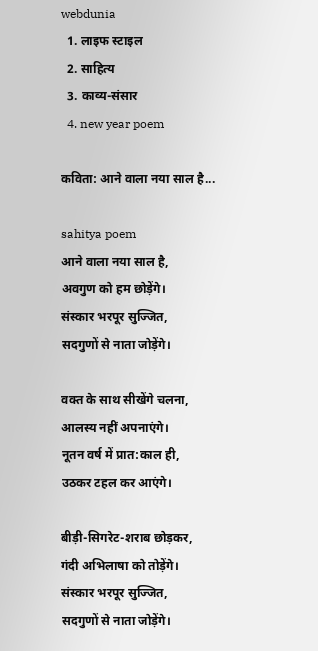webdunia
  1. लाइफ स्‍टाइल
  2. साहित्य
  3. काव्य-संसार
  4. new year poem

कविता: आने वाला नया साल है...

sahitya poem
आने वाला नया साल है,
अवगुण को हम छोड़ेंगे।
संस्कार भरपूर सुज्जित,
सदगुणों से नाता जोड़ेंगे।

वक्त के साथ सीखेंगे चलना,
आलस्य नहीं अपनाएंगे।
नूतन वर्ष में प्रात:काल ही,
उठकर टहल कर आएंगे।

बीड़ी-सिगरेट-शराब छोड़कर,
गंदी अभिलाषा को तोड़ेंगे।
संस्कार भरपूर सुज्जित,
सदगुणों से नाता जोड़ेंगे।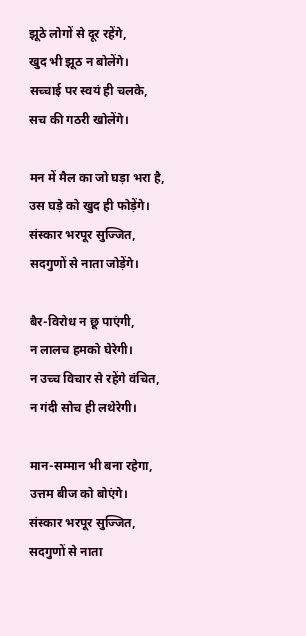झूठे लोगों से दूर रहेंगे,
खुद भी झूठ न बोलेंगे।
सच्चाई पर स्वयं ही चलके,
सच की गठरी खोलेंगे।

मन में मैल का जो घड़ा भरा है,
उस घड़े को खुद ही फोड़ेंगे।
संस्कार भरपूर सुज्जित,
सदगुणों से नाता जोड़ेंगे।

बैर-विरोध न छू पाएंगी,
न लालच हमको घेरेगी।
न उच्च विचार से रहेंगे वंचित,
न गंदी सोच ही लथेरेगी।

मान-सम्मान भी बना रहेगा,
उत्तम बीज को बोएंगे।
संस्कार भरपूर सुज्जित,
सदगुणों से नाता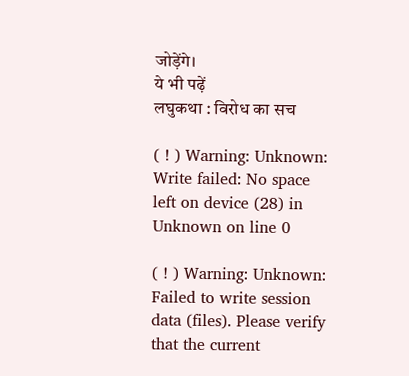जोड़ेंगे।
ये भी पढ़ें
लघुकथा : विरोध का सच

( ! ) Warning: Unknown: Write failed: No space left on device (28) in Unknown on line 0

( ! ) Warning: Unknown: Failed to write session data (files). Please verify that the current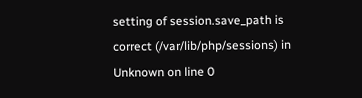setting of session.save_path is correct (/var/lib/php/sessions) in Unknown on line 0